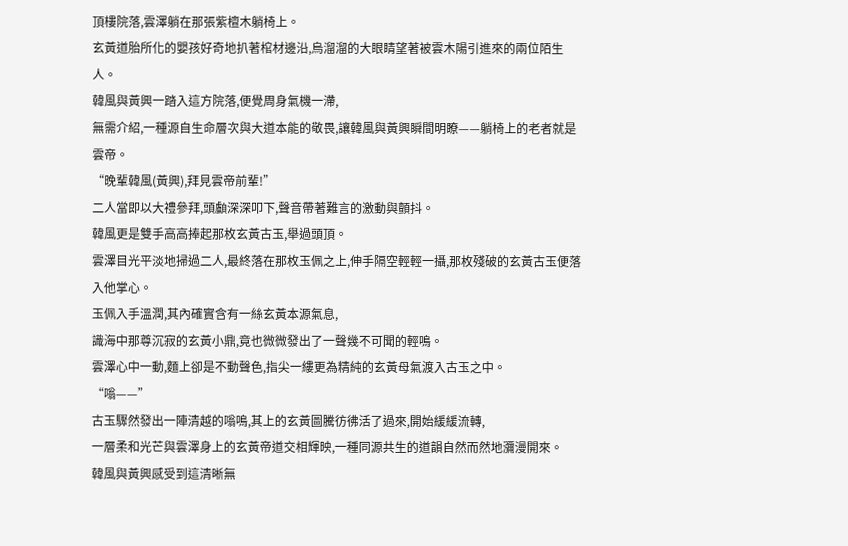頂樓院落,雲澤躺在那張紫檀木躺椅上。
玄黃道胎所化的嬰孩好奇地扒著棺材邊沿,烏溜溜的大眼睛望著被雲木陽引進來的兩位陌生人。
韓風與黃興一踏入這方院落,便覺周身氣機一滯,
無需介紹,一種源自生命層次與大道本能的敬畏,讓韓風與黃興瞬間明瞭——躺椅上的老者就是雲帝。
“晚輩韓風(黃興),拜見雲帝前輩!”
二人當即以大禮參拜,頭顱深深叩下,聲音帶著難言的激動與顫抖。
韓風更是雙手高高捧起那枚玄黃古玉,舉過頭頂。
雲澤目光平淡地掃過二人,最終落在那枚玉佩之上,伸手隔空輕輕一攝,那枚殘破的玄黃古玉便落入他掌心。
玉佩入手溫潤,其內確實含有一絲玄黃本源氣息,
識海中那尊沉寂的玄黃小鼎,竟也微微發出了一聲幾不可聞的輕鳴。
雲澤心中一動,麵上卻是不動聲色,指尖一縷更為精純的玄黃母氣渡入古玉之中。
“嗡——”
古玉驟然發出一陣清越的嗡鳴,其上的玄黃圖騰彷彿活了過來,開始緩緩流轉,
一層柔和光芒與雲澤身上的玄黃帝道交相輝映,一種同源共生的道韻自然而然地瀰漫開來。
韓風與黃興感受到這清晰無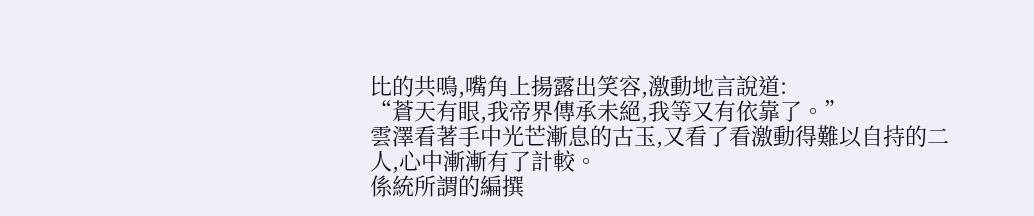比的共鳴,嘴角上揚露出笑容,激動地言說道:
“蒼天有眼,我帝界傳承未絕,我等又有依靠了。”
雲澤看著手中光芒漸息的古玉,又看了看激動得難以自持的二人,心中漸漸有了計較。
係統所謂的編撰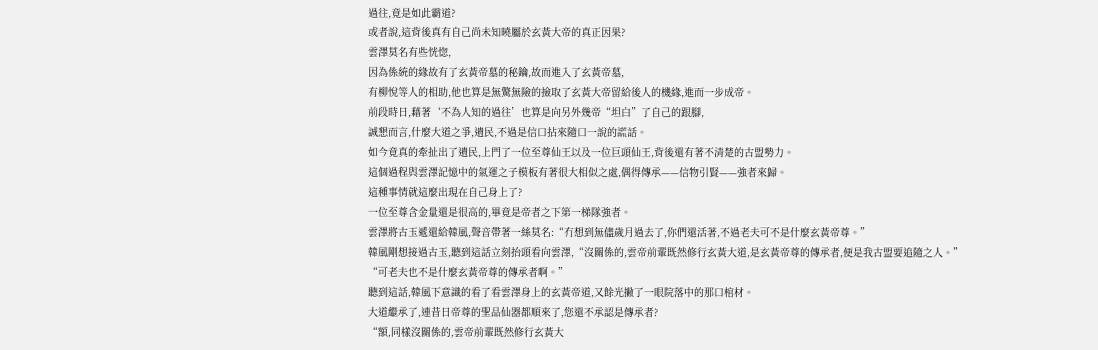過往,竟是如此霸道?
或者說,這背後真有自己尚未知曉屬於玄黃大帝的真正因果?
雲澤莫名有些恍惚,
因為係統的緣故有了玄黃帝墓的秘鑰,故而進入了玄黃帝墓,
有柳悅等人的相助,他也算是無驚無險的撿取了玄黃大帝留給後人的機緣,進而一步成帝。
前段時日,藉著‘不為人知的過往’也算是向另外幾帝“坦白”了自己的跟腳,
誠懇而言,什麼大道之爭,遺民,不過是信口拈來隨口一說的謊話。
如今竟真的牽扯出了遺民,上門了一位至尊仙王以及一位巨頭仙王,背後還有著不清楚的古盟勢力。
這個過程與雲澤記憶中的氣運之子模板有著很大相似之處,偶得傳承——信物引賢——強者來歸。
這種事情就這麼出現在自己身上了?
一位至尊含金量還是很高的,畢竟是帝者之下第一梯隊強者。
雲澤將古玉遞還給韓風,聲音帶著一絲莫名:“冇想到無儘歲月過去了,你們還活著,不過老夫可不是什麼玄黃帝尊。”
韓風剛想接過古玉,聽到這話立刻抬頭看向雲澤,“沒關係的,雲帝前輩既然修行玄黃大道,是玄黃帝尊的傳承者,便是我古盟要追隨之人。”
“可老夫也不是什麼玄黃帝尊的傳承者啊。”
聽到這話,韓風下意識的看了看雲澤身上的玄黃帝道,又餘光撇了一眼院落中的那口棺材。
大道繼承了,連昔日帝尊的聖品仙器都順來了,您還不承認是傳承者?
“額,同樣沒關係的,雲帝前輩既然修行玄黃大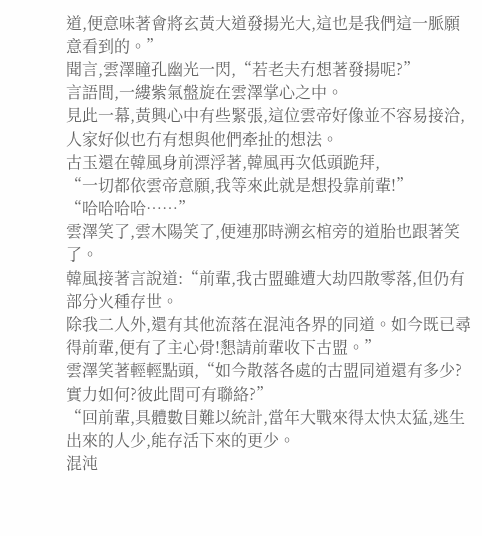道,便意味著會將玄黃大道發揚光大,這也是我們這一脈願意看到的。”
聞言,雲澤瞳孔幽光一閃,“若老夫冇想著發揚呢?”
言語間,一縷紫氣盤旋在雲澤掌心之中。
見此一幕,黃興心中有些緊張,這位雲帝好像並不容易接洽,人家好似也冇有想與他們牽扯的想法。
古玉還在韓風身前漂浮著,韓風再次低頭跪拜,
“一切都依雲帝意願,我等來此就是想投靠前輩!”
“哈哈哈哈……”
雲澤笑了,雲木陽笑了,便連那時溯玄棺旁的道胎也跟著笑了。
韓風接著言說道:“前輩,我古盟雖遭大劫四散零落,但仍有部分火種存世。
除我二人外,還有其他流落在混沌各界的同道。如今既已尋得前輩,便有了主心骨!懇請前輩收下古盟。”
雲澤笑著輕輕點頭,“如今散落各處的古盟同道還有多少?實力如何?彼此間可有聯絡?”
“回前輩,具體數目難以統計,當年大戰來得太快太猛,逃生出來的人少,能存活下來的更少。
混沌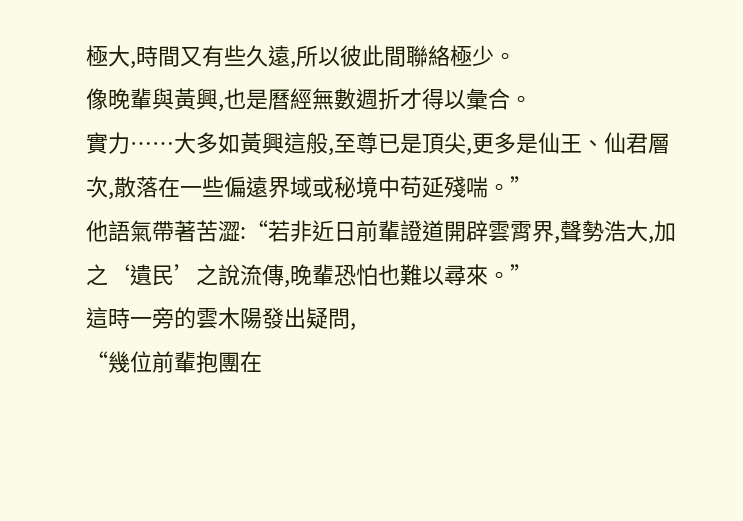極大,時間又有些久遠,所以彼此間聯絡極少。
像晚輩與黃興,也是曆經無數週折才得以彙合。
實力……大多如黃興這般,至尊已是頂尖,更多是仙王、仙君層次,散落在一些偏遠界域或秘境中苟延殘喘。”
他語氣帶著苦澀:“若非近日前輩證道開辟雲霄界,聲勢浩大,加之‘遺民’之說流傳,晚輩恐怕也難以尋來。”
這時一旁的雲木陽發出疑問,
“幾位前輩抱團在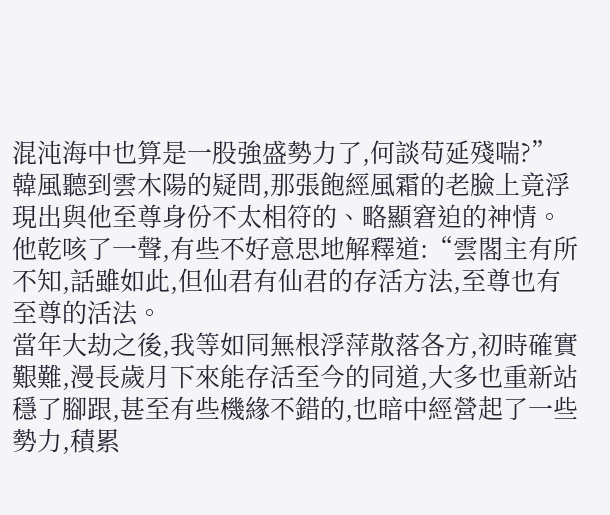混沌海中也算是一股強盛勢力了,何談苟延殘喘?”
韓風聽到雲木陽的疑問,那張飽經風霜的老臉上竟浮現出與他至尊身份不太相符的、略顯窘迫的神情。
他乾咳了一聲,有些不好意思地解釋道:“雲閣主有所不知,話雖如此,但仙君有仙君的存活方法,至尊也有至尊的活法。
當年大劫之後,我等如同無根浮萍散落各方,初時確實艱難,漫長歲月下來能存活至今的同道,大多也重新站穩了腳跟,甚至有些機緣不錯的,也暗中經營起了一些勢力,積累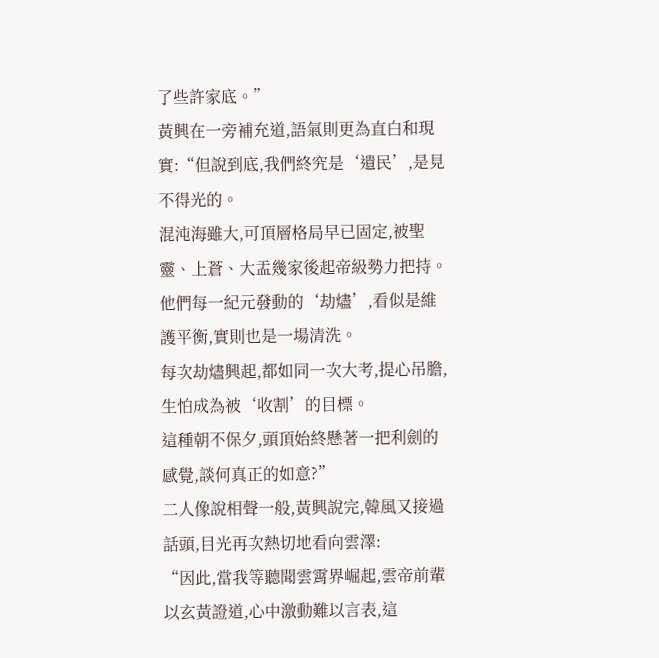了些許家底。”
黃興在一旁補充道,語氣則更為直白和現實:“但說到底,我們終究是‘遺民’,是見不得光的。
混沌海雖大,可頂層格局早已固定,被聖靈、上蒼、大盂幾家後起帝級勢力把持。
他們每一紀元發動的‘劫燼’,看似是維護平衡,實則也是一場清洗。
每次劫燼興起,都如同一次大考,提心吊膽,生怕成為被‘收割’的目標。
這種朝不保夕,頭頂始終懸著一把利劍的感覺,談何真正的如意?”
二人像說相聲一般,黃興說完,韓風又接過話頭,目光再次熱切地看向雲澤:
“因此,當我等聽聞雲霄界崛起,雲帝前輩以玄黃證道,心中激動難以言表,這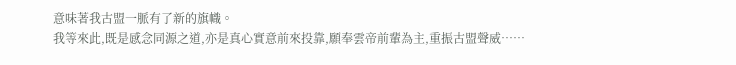意味著我古盟一脈有了新的旗幟。
我等來此,既是感念同源之道,亦是真心實意前來投靠,願奉雲帝前輩為主,重振古盟聲威……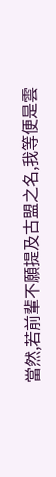當然,若前輩不願提及古盟之名,我等便是雲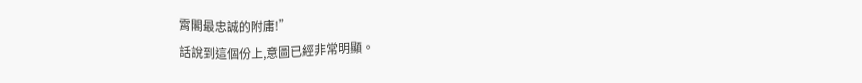霄閣最忠誠的附庸!”
話說到這個份上,意圖已經非常明顯。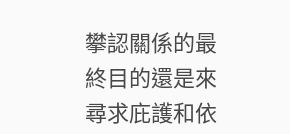攀認關係的最終目的還是來尋求庇護和依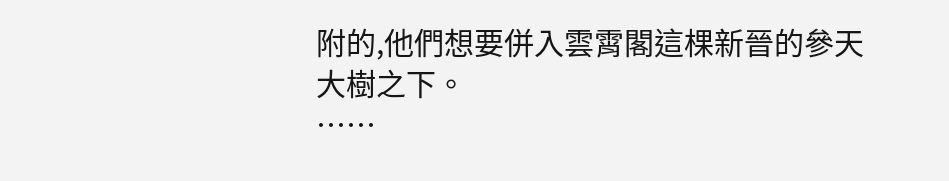附的,他們想要併入雲霄閣這棵新晉的參天大樹之下。
……